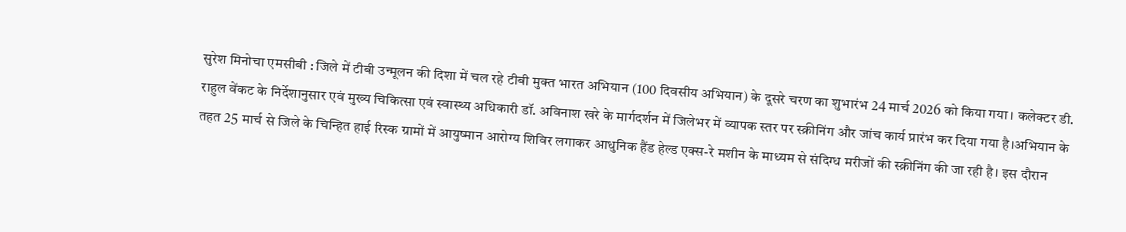सुरेश मिनोचा एमसीबी : जिले में टीबी उन्मूलन की दिशा में चल रहे टीबी मुक्त भारत अभियान (100 दिवसीय अभियान) के दूसरे चरण का शुभारंभ 24 मार्च 2026 को किया गया। कलेक्टर डी. राहुल वेंकट के निर्देशानुसार एवं मुख्य चिकित्सा एवं स्वास्थ्य अधिकारी डॉ. अविनाश खरे के मार्गदर्शन में जिलेभर में व्यापक स्तर पर स्क्रीनिंग और जांच कार्य प्रारंभ कर दिया गया है।अभियान के तहत 25 मार्च से जिले के चिन्हित हाई रिस्क ग्रामों में आयुष्मान आरोग्य शिविर लगाकर आधुनिक हैंड हेल्ड एक्स-रे मशीन के माध्यम से संदिग्ध मरीजों की स्क्रीनिंग की जा रही है। इस दौरान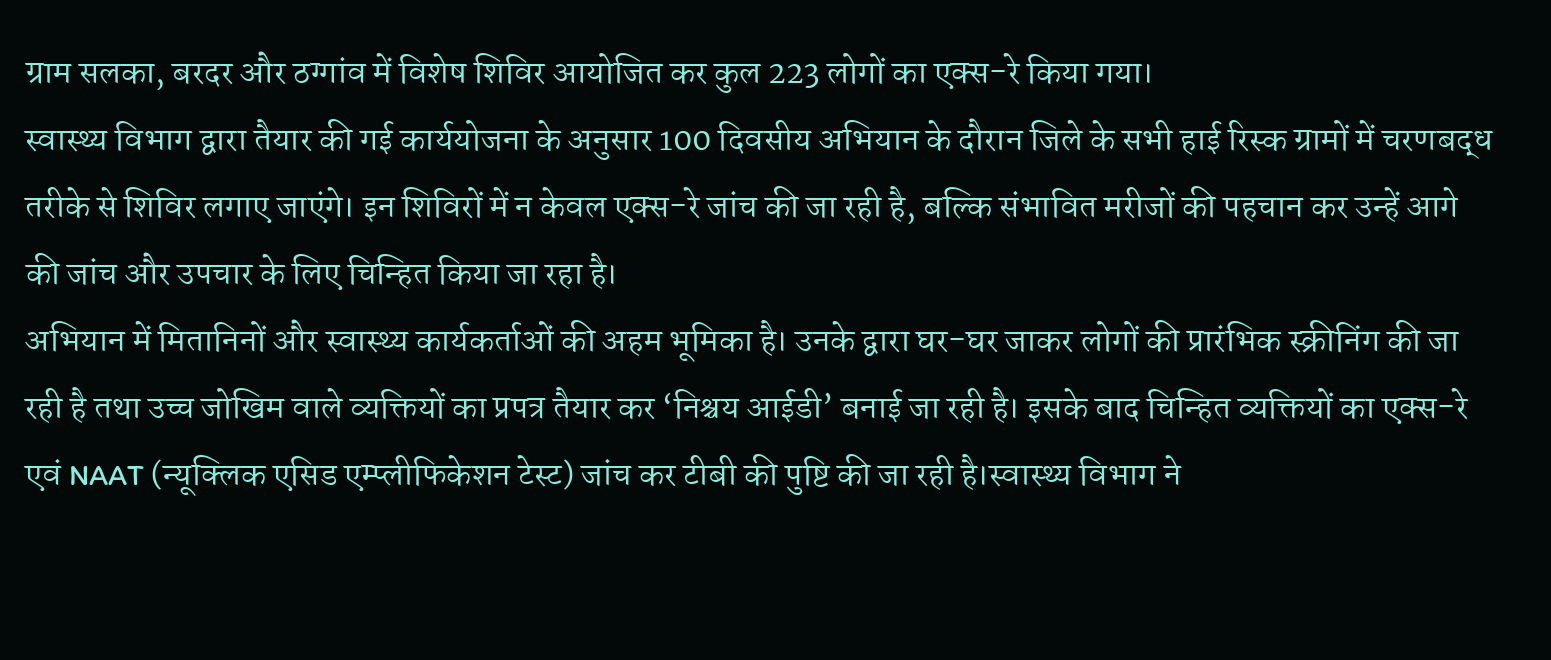ग्राम सलका, बरदर और ठग्गांव में विशेष शिविर आयोजित कर कुल 223 लोगों का एक्स-रे किया गया।
स्वास्थ्य विभाग द्वारा तैयार की गई कार्ययोजना के अनुसार 100 दिवसीय अभियान के दौरान जिले के सभी हाई रिस्क ग्रामों में चरणबद्ध तरीके से शिविर लगाए जाएंगे। इन शिविरों में न केवल एक्स-रे जांच की जा रही है, बल्कि संभावित मरीजों की पहचान कर उन्हें आगे की जांच और उपचार के लिए चिन्हित किया जा रहा है।
अभियान में मितानिनों और स्वास्थ्य कार्यकर्ताओं की अहम भूमिका है। उनके द्वारा घर-घर जाकर लोगों की प्रारंभिक स्क्रीनिंग की जा रही है तथा उच्च जोखिम वाले व्यक्तियों का प्रपत्र तैयार कर ‘निश्चय आईडी’ बनाई जा रही है। इसके बाद चिन्हित व्यक्तियों का एक्स-रे एवं NAAT (न्यूक्लिक एसिड एम्प्लीफिकेशन टेस्ट) जांच कर टीबी की पुष्टि की जा रही है।स्वास्थ्य विभाग ने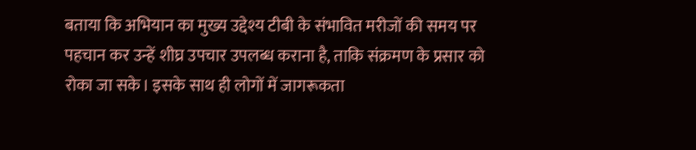बताया कि अभियान का मुख्य उद्देश्य टीबी के संभावित मरीजों की समय पर पहचान कर उन्हें शीघ्र उपचार उपलब्ध कराना है, ताकि संक्रमण के प्रसार को रोका जा सके। इसके साथ ही लोगों में जागरूकता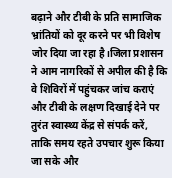बढ़ाने और टीबी के प्रति सामाजिक भ्रांतियों को दूर करने पर भी विशेष जोर दिया जा रहा है।जिला प्रशासन ने आम नागरिकों से अपील की है कि वे शिविरों में पहुंचकर जांच कराएं और टीबी के लक्षण दिखाई देने पर तुरंत स्वास्थ्य केंद्र से संपर्क करें, ताकि समय रहते उपचार शुरू किया जा सके और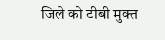जिले को टीबी मुक्त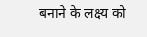बनाने के लक्ष्य को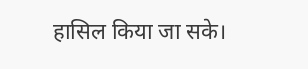हासिल किया जा सके।